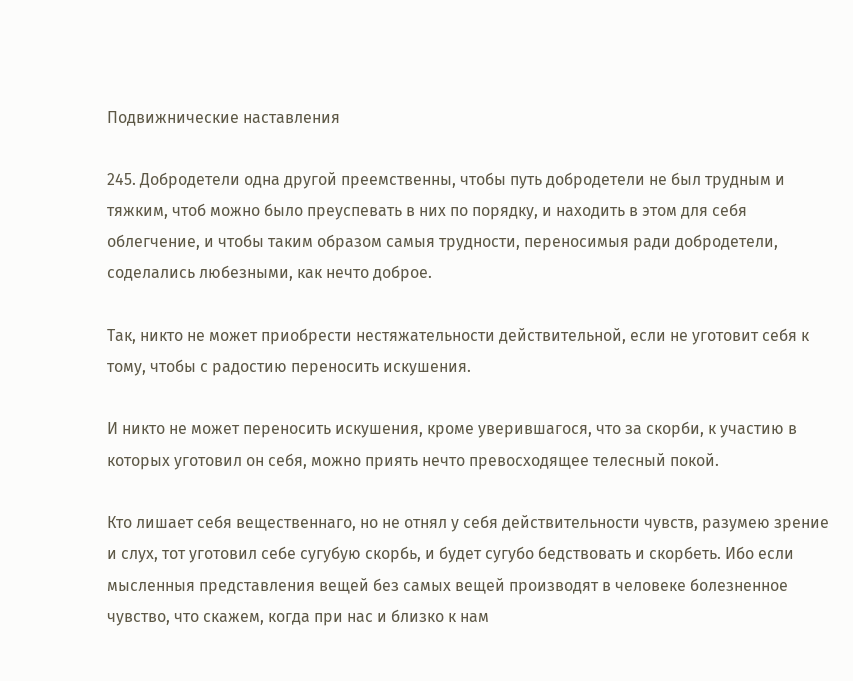Подвижнические наставления

245. Добродетели одна другой преемственны, чтобы путь добродетели не был трудным и тяжким, чтоб можно было преуспевать в них по порядку, и находить в этом для себя облегчение, и чтобы таким образом самыя трудности, переносимыя ради добродетели, соделались любезными, как нечто доброе.

Так, никто не может приобрести нестяжательности действительной, если не уготовит себя к тому, чтобы с радостию переносить искушения.

И никто не может переносить искушения, кроме уверившагося, что за скорби, к участию в которых уготовил он себя, можно приять нечто превосходящее телесный покой.

Кто лишает себя вещественнаго, но не отнял у себя действительности чувств, разумею зрение и слух, тот уготовил себе сугубую скорбь, и будет сугубо бедствовать и скорбеть. Ибо если мысленныя представления вещей без самых вещей производят в человеке болезненное чувство, что скажем, когда при нас и близко к нам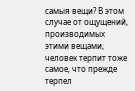самыя вещи? В этом случае от ощущений, производимых этими вещами, человек терпит тоже самое, что прежде терпел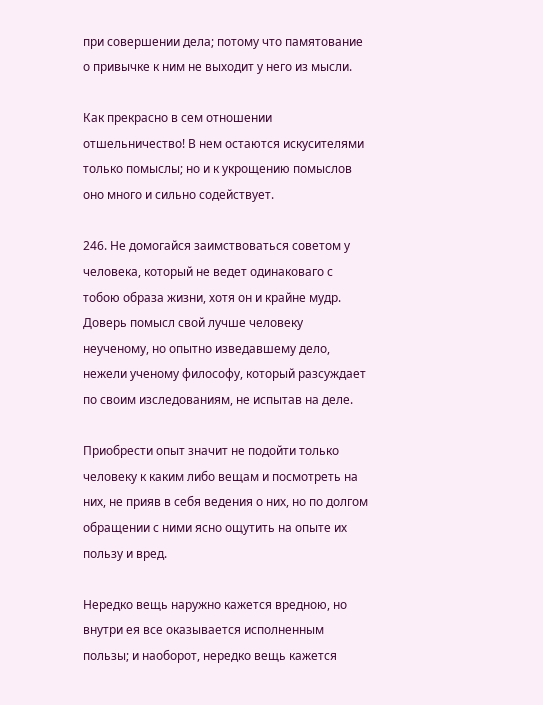при совершении дела; потому что памятование о привычке к ним не выходит у него из мысли.

Как прекрасно в сем отношении отшельничество! В нем остаются искусителями только помыслы; но и к укрощению помыслов оно много и сильно содействует.

246. Не домогайся заимствоваться советом у человека, который не ведет одинаковаго с тобою образа жизни, хотя он и крайне мудр. Доверь помысл свой лучше человеку неученому, но опытно изведавшему дело, нежели ученому философу, который разсуждает по своим изследованиям, не испытав на деле.

Приобрести опыт значит не подойти только человеку к каким либо вещам и посмотреть на них, не прияв в себя ведения о них, но по долгом обращении с ними ясно ощутить на опыте их пользу и вред.

Нередко вещь наружно кажется вредною, но внутри ея все оказывается исполненным пользы; и наоборот, нередко вещь кажется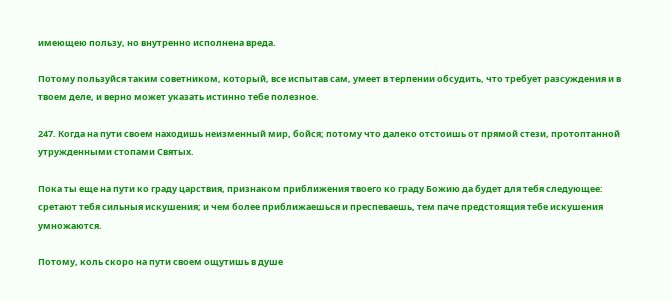имеющею пользу, но внутренно исполнена вреда.

Потому пользуйся таким советником, который, все испытав сам, умеет в терпении обсудить, что требует разсуждения и в твоем деле, и верно может указать истинно тебе полезное.

247. Когда на пути своем находишь неизменный мир, бойся; потому что далеко отстоишь от прямой стези, протоптанной утружденными стопами Святых.

Пока ты еще на пути ко граду царствия, признаком приближения твоего ко граду Божию да будет для тебя следующее: сретают тебя сильныя искушения; и чем более приближаешься и преспеваешь, тем паче предстоящия тебе искушения умножаются.

Потому, коль скоро на пути своем ощутишь в душе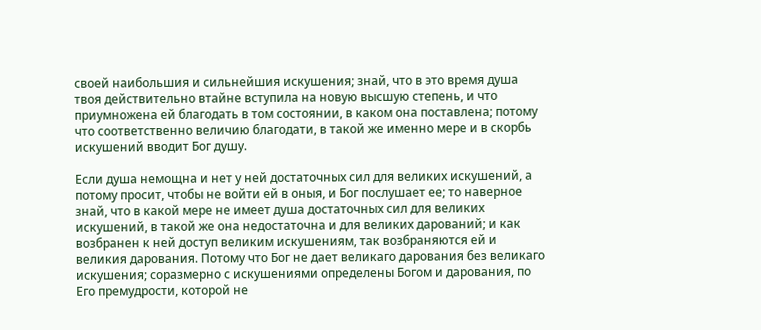своей наибольшия и сильнейшия искушения; знай, что в это время душа твоя действительно втайне вступила на новую высшую степень, и что приумножена ей благодать в том состоянии, в каком она поставлена; потому что соответственно величию благодати, в такой же именно мере и в скорбь искушений вводит Бог душу.

Если душа немощна и нет у ней достаточных сил для великих искушений, а потому просит, чтобы не войти ей в оныя, и Бог послушает ее; то наверное знай, что в какой мере не имеет душа достаточных сил для великих искушений, в такой же она недостаточна и для великих дарований; и как возбранен к ней доступ великим искушениям, так возбраняются ей и великия дарования. Потому что Бог не дает великаго дарования без великаго искушения; соразмерно с искушениями определены Богом и дарования, по Его премудрости, которой не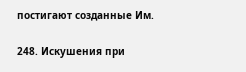постигают созданные Им.

248. Искушения при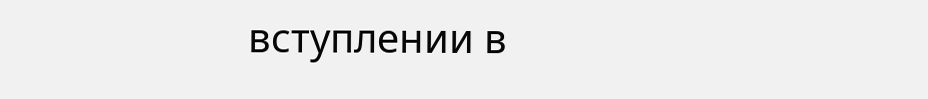вступлении в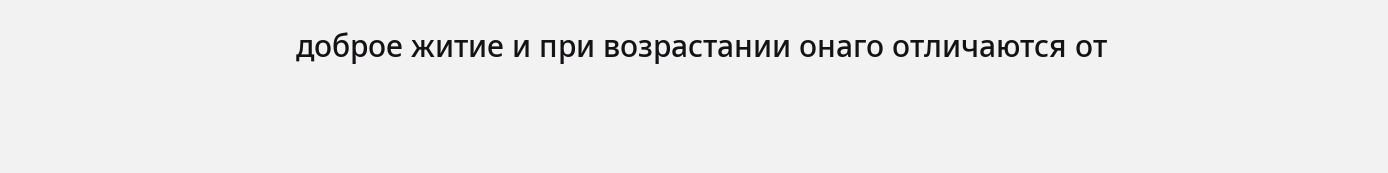доброе житие и при возрастании онаго отличаются от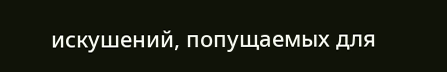искушений, попущаемых для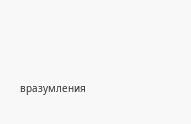вразумления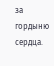за гордыню сердца.